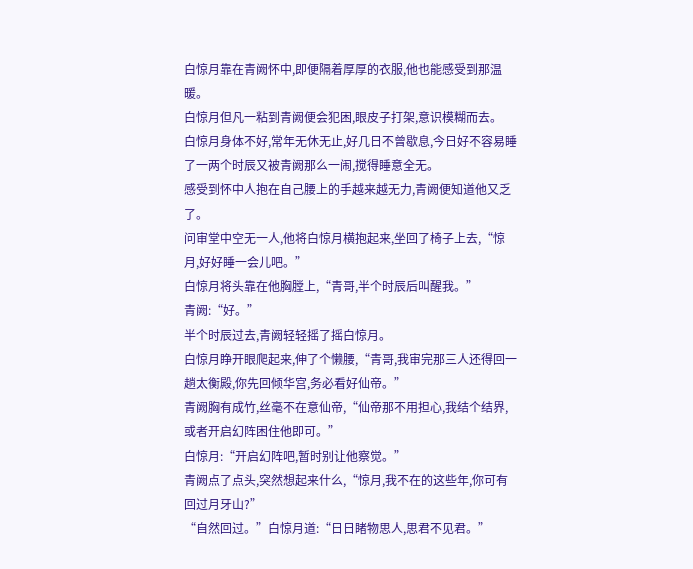白惊月靠在青阙怀中,即便隔着厚厚的衣服,他也能感受到那温暖。
白惊月但凡一粘到青阙便会犯困,眼皮子打架,意识模糊而去。
白惊月身体不好,常年无休无止,好几日不曾歇息,今日好不容易睡了一两个时辰又被青阙那么一闹,搅得睡意全无。
感受到怀中人抱在自己腰上的手越来越无力,青阙便知道他又乏了。
问审堂中空无一人,他将白惊月横抱起来,坐回了椅子上去,“惊月,好好睡一会儿吧。”
白惊月将头靠在他胸膛上,“青哥,半个时辰后叫醒我。”
青阙:“好。”
半个时辰过去,青阙轻轻摇了摇白惊月。
白惊月睁开眼爬起来,伸了个懒腰,“青哥,我审完那三人还得回一趟太衡殿,你先回倾华宫,务必看好仙帝。”
青阙胸有成竹,丝毫不在意仙帝,“仙帝那不用担心,我结个结界,或者开启幻阵困住他即可。”
白惊月:“开启幻阵吧,暂时别让他察觉。”
青阙点了点头,突然想起来什么,“惊月,我不在的这些年,你可有回过月牙山?”
“自然回过。”白惊月道:“日日睹物思人,思君不见君。”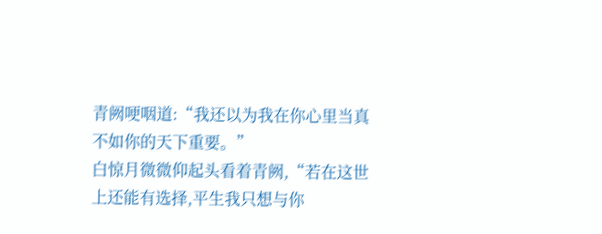青阙哽咽道:“我还以为我在你心里当真不如你的天下重要。”
白惊月微微仰起头看着青阙,“若在这世上还能有选择,平生我只想与你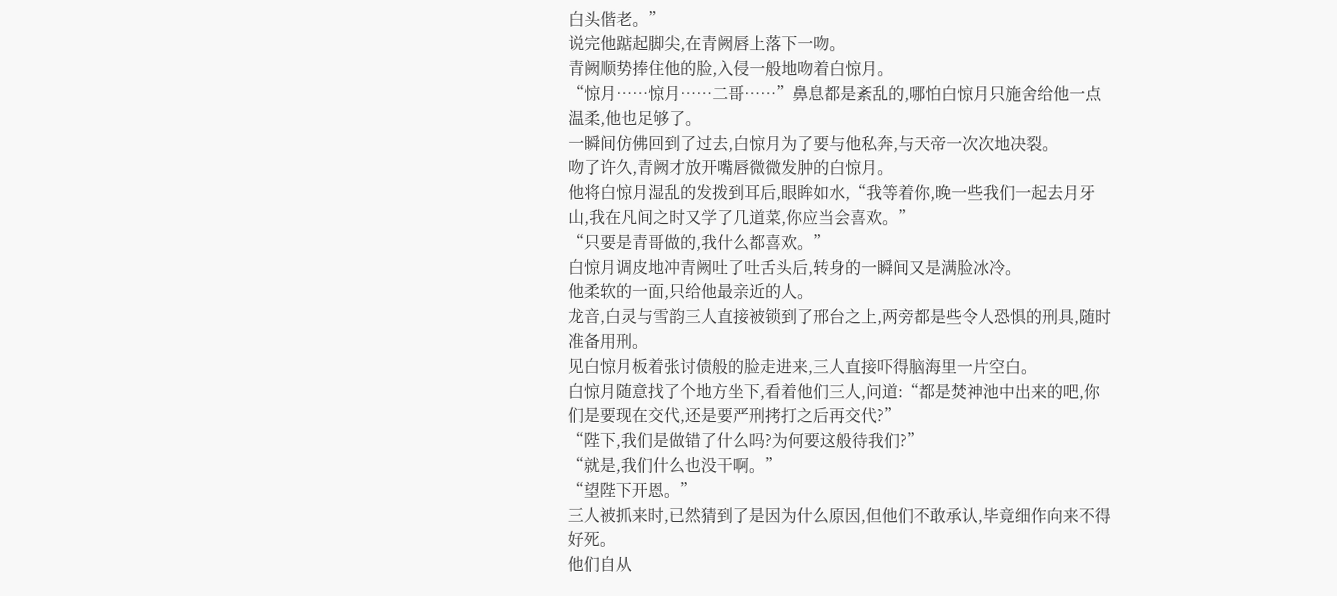白头偕老。”
说完他踮起脚尖,在青阙唇上落下一吻。
青阙顺势捧住他的脸,入侵一般地吻着白惊月。
“惊月……惊月……二哥……”鼻息都是紊乱的,哪怕白惊月只施舍给他一点温柔,他也足够了。
一瞬间仿佛回到了过去,白惊月为了要与他私奔,与天帝一次次地决裂。
吻了许久,青阙才放开嘴唇微微发肿的白惊月。
他将白惊月湿乱的发拨到耳后,眼眸如水,“我等着你,晚一些我们一起去月牙山,我在凡间之时又学了几道菜,你应当会喜欢。”
“只要是青哥做的,我什么都喜欢。”
白惊月调皮地冲青阙吐了吐舌头后,转身的一瞬间又是满脸冰冷。
他柔软的一面,只给他最亲近的人。
龙音,白灵与雪韵三人直接被锁到了邢台之上,两旁都是些令人恐惧的刑具,随时准备用刑。
见白惊月板着张讨债般的脸走进来,三人直接吓得脑海里一片空白。
白惊月随意找了个地方坐下,看着他们三人,问道:“都是焚神池中出来的吧,你们是要现在交代,还是要严刑拷打之后再交代?”
“陛下,我们是做错了什么吗?为何要这般待我们?”
“就是,我们什么也没干啊。”
“望陛下开恩。”
三人被抓来时,已然猜到了是因为什么原因,但他们不敢承认,毕竟细作向来不得好死。
他们自从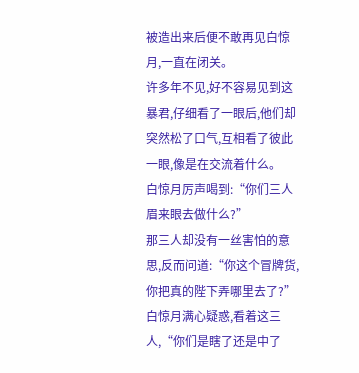被造出来后便不敢再见白惊月,一直在闭关。
许多年不见,好不容易见到这暴君,仔细看了一眼后,他们却突然松了口气,互相看了彼此一眼,像是在交流着什么。
白惊月厉声喝到:“你们三人眉来眼去做什么?”
那三人却没有一丝害怕的意思,反而问道:“你这个冒牌货,你把真的陛下弄哪里去了?”
白惊月满心疑惑,看着这三人,“你们是瞎了还是中了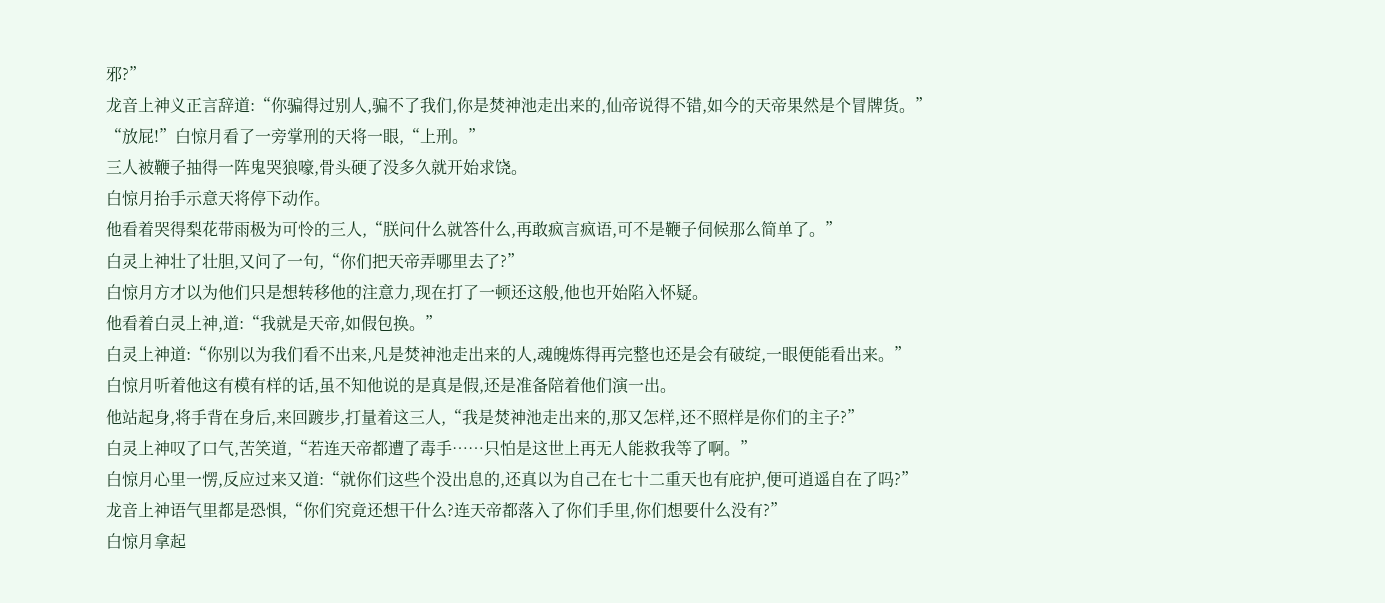邪?”
龙音上神义正言辞道:“你骗得过别人,骗不了我们,你是焚神池走出来的,仙帝说得不错,如今的天帝果然是个冒牌货。”
“放屁!”白惊月看了一旁掌刑的天将一眼,“上刑。”
三人被鞭子抽得一阵鬼哭狼嚎,骨头硬了没多久就开始求饶。
白惊月抬手示意天将停下动作。
他看着哭得梨花带雨极为可怜的三人,“朕问什么就答什么,再敢疯言疯语,可不是鞭子伺候那么简单了。”
白灵上神壮了壮胆,又问了一句,“你们把天帝弄哪里去了?”
白惊月方才以为他们只是想转移他的注意力,现在打了一顿还这般,他也开始陷入怀疑。
他看着白灵上神,道:“我就是天帝,如假包换。”
白灵上神道:“你别以为我们看不出来,凡是焚神池走出来的人,魂魄炼得再完整也还是会有破绽,一眼便能看出来。”
白惊月听着他这有模有样的话,虽不知他说的是真是假,还是准备陪着他们演一出。
他站起身,将手背在身后,来回踱步,打量着这三人,“我是焚神池走出来的,那又怎样,还不照样是你们的主子?”
白灵上神叹了口气,苦笑道,“若连天帝都遭了毒手……只怕是这世上再无人能救我等了啊。”
白惊月心里一愣,反应过来又道:“就你们这些个没出息的,还真以为自己在七十二重天也有庇护,便可逍遥自在了吗?”
龙音上神语气里都是恐惧,“你们究竟还想干什么?连天帝都落入了你们手里,你们想要什么没有?”
白惊月拿起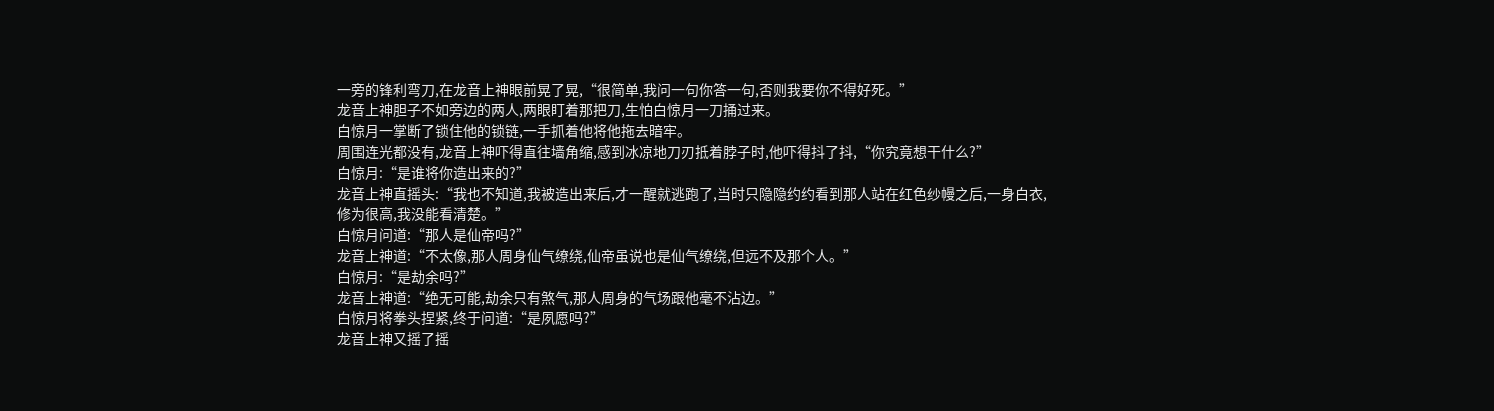一旁的锋利弯刀,在龙音上神眼前晃了晃,“很简单,我问一句你答一句,否则我要你不得好死。”
龙音上神胆子不如旁边的两人,两眼盯着那把刀,生怕白惊月一刀捅过来。
白惊月一掌断了锁住他的锁链,一手抓着他将他拖去暗牢。
周围连光都没有,龙音上神吓得直往墙角缩,感到冰凉地刀刃抵着脖子时,他吓得抖了抖,“你究竟想干什么?”
白惊月:“是谁将你造出来的?”
龙音上神直摇头:“我也不知道,我被造出来后,才一醒就逃跑了,当时只隐隐约约看到那人站在红色纱幔之后,一身白衣,修为很高,我没能看清楚。”
白惊月问道:“那人是仙帝吗?”
龙音上神道:“不太像,那人周身仙气缭绕,仙帝虽说也是仙气缭绕,但远不及那个人。”
白惊月:“是劫余吗?”
龙音上神道:“绝无可能,劫余只有煞气,那人周身的气场跟他毫不沾边。”
白惊月将拳头捏紧,终于问道:“是夙愿吗?”
龙音上神又摇了摇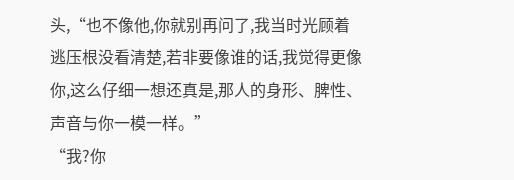头,“也不像他,你就别再问了,我当时光顾着逃压根没看清楚,若非要像谁的话,我觉得更像你,这么仔细一想还真是,那人的身形、脾性、声音与你一模一样。”
“我?你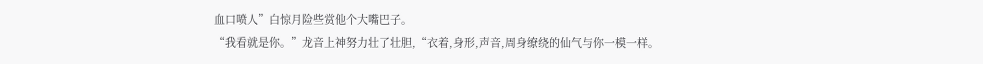血口喷人”白惊月险些赏他个大嘴巴子。
“我看就是你。”龙音上神努力壮了壮胆,“衣着,身形,声音,周身缭绕的仙气与你一模一样。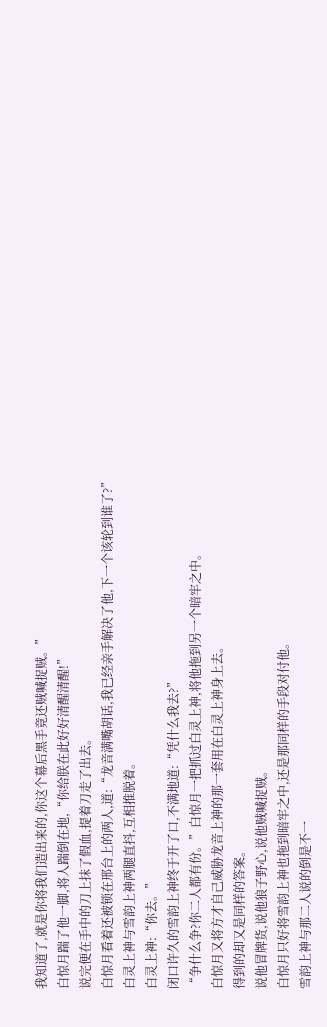我知道了,就是你将我们造出来的,你这个幕后黑手竟还贼喊捉贼。”
白惊月踹了他一脚,将人踹倒在地,“你给朕在此好好清醒清醒!”
说完便在手中的刀上抹了假血,提着刀走了出去。
白惊月看着还被锁在邢台上的两人,道:“龙音满嘴胡话,我已经亲手解决了他,下一个该轮到谁了?”
白灵上神与雪韵上神两腿直抖,互相推脱着。
白灵上神:“你去。”
闭口许久的雪韵上神终于开了口,不满地道:“凭什么我去?”
“争什么争?你二人都有份。”白惊月一把抓过白灵上神,将他拖到另一个暗牢之中。
白惊月又将方才自己威胁龙音上神的那一套用在白灵上神身上去。
得到的却又是同样的答案。
说他冒牌货,说他狼子野心,说他贼喊捉贼。
白惊月只好将雪韵上神也拖到暗牢之中,还是那同样的手段对付他。
雪韵上神与那二人说的倒是不一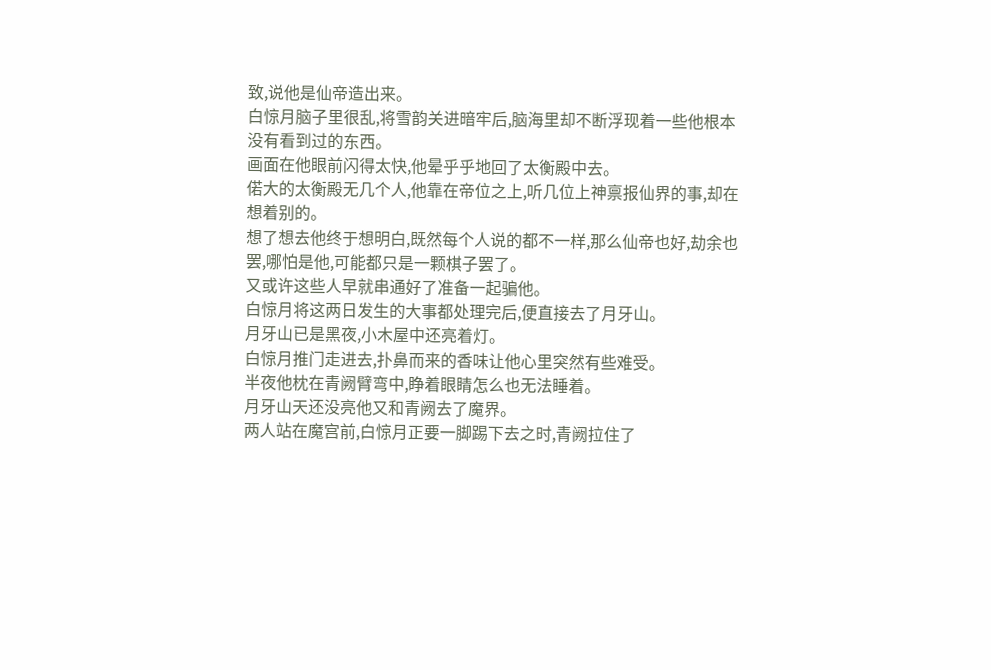致,说他是仙帝造出来。
白惊月脑子里很乱,将雪韵关进暗牢后,脑海里却不断浮现着一些他根本没有看到过的东西。
画面在他眼前闪得太快,他晕乎乎地回了太衡殿中去。
偌大的太衡殿无几个人,他靠在帝位之上,听几位上神禀报仙界的事,却在想着别的。
想了想去他终于想明白,既然每个人说的都不一样,那么仙帝也好,劫余也罢,哪怕是他,可能都只是一颗棋子罢了。
又或许这些人早就串通好了准备一起骗他。
白惊月将这两日发生的大事都处理完后,便直接去了月牙山。
月牙山已是黑夜,小木屋中还亮着灯。
白惊月推门走进去,扑鼻而来的香味让他心里突然有些难受。
半夜他枕在青阙臂弯中,睁着眼睛怎么也无法睡着。
月牙山天还没亮他又和青阙去了魔界。
两人站在魔宫前,白惊月正要一脚踢下去之时,青阙拉住了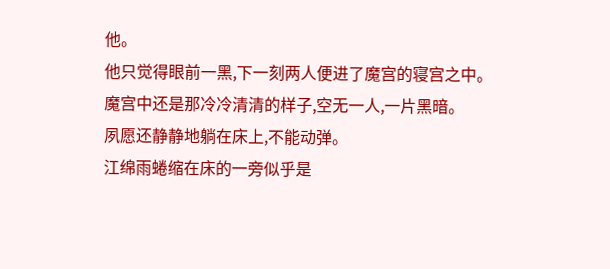他。
他只觉得眼前一黑,下一刻两人便进了魔宫的寝宫之中。
魔宫中还是那冷冷清清的样子,空无一人,一片黑暗。
夙愿还静静地躺在床上,不能动弹。
江绵雨蜷缩在床的一旁似乎是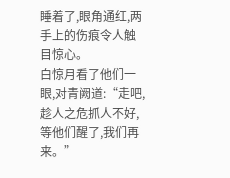睡着了,眼角通红,两手上的伤痕令人触目惊心。
白惊月看了他们一眼,对青阙道:“走吧,趁人之危抓人不好,等他们醒了,我们再来。”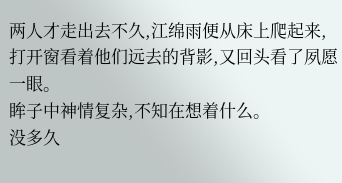两人才走出去不久,江绵雨便从床上爬起来,打开窗看着他们远去的背影,又回头看了夙愿一眼。
眸子中神情复杂,不知在想着什么。
没多久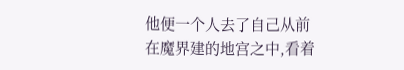他便一个人去了自己从前在魔界建的地宫之中,看着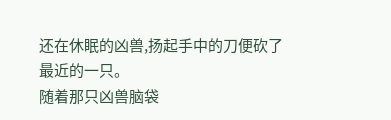还在休眠的凶兽,扬起手中的刀便砍了最近的一只。
随着那只凶兽脑袋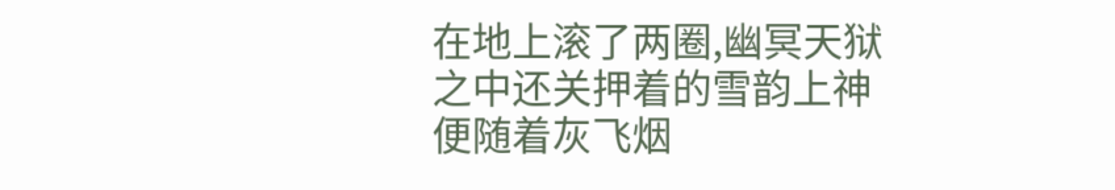在地上滚了两圈,幽冥天狱之中还关押着的雪韵上神便随着灰飞烟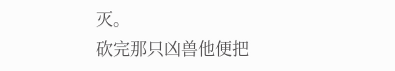灭。
砍完那只凶兽他便把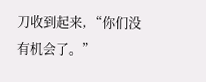刀收到起来, “你们没有机会了。”